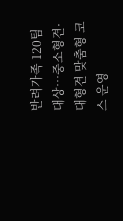반려가족 120팀 대상…중소형견·대형견 맞춤형 코스 운영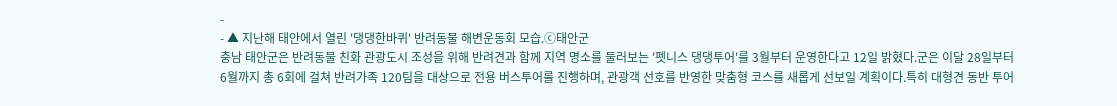-
- ▲ 지난해 태안에서 열린 '댕댕한바퀴' 반려동물 해변운동회 모습.ⓒ태안군
충남 태안군은 반려동물 친화 관광도시 조성을 위해 반려견과 함께 지역 명소를 둘러보는 '펫니스 댕댕투어'를 3월부터 운영한다고 12일 밝혔다.군은 이달 28일부터 6월까지 총 6회에 걸쳐 반려가족 120팀을 대상으로 전용 버스투어를 진행하며, 관광객 선호를 반영한 맞춤형 코스를 새롭게 선보일 계획이다.특히 대형견 동반 투어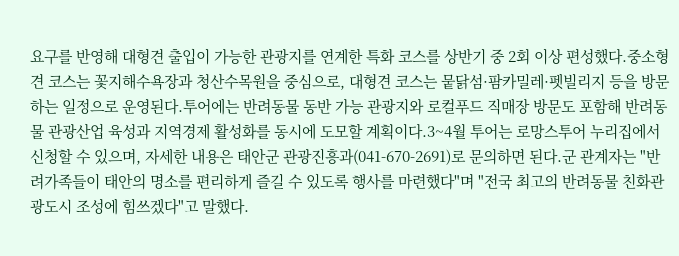요구를 반영해 대형견 출입이 가능한 관광지를 연계한 특화 코스를 상반기 중 2회 이상 편성했다.중소형견 코스는 꽃지해수욕장과 청산수목원을 중심으로, 대형견 코스는 뭍닭섬·팜카밀레·펫빌리지 등을 방문하는 일정으로 운영된다.투어에는 반려동물 동반 가능 관광지와 로컬푸드 직매장 방문도 포함해 반려동물 관광산업 육성과 지역경제 활성화를 동시에 도모할 계획이다.3~4월 투어는 로망스투어 누리집에서 신청할 수 있으며, 자세한 내용은 태안군 관광진흥과(041-670-2691)로 문의하면 된다.군 관계자는 "반려가족들이 태안의 명소를 편리하게 즐길 수 있도록 행사를 마련했다"며 "전국 최고의 반려동물 친화관광도시 조성에 힘쓰겠다"고 말했다.